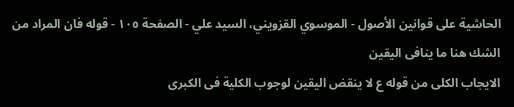الحاشية على قوانين الأصول - الموسوي القزويني، السيد علي - الصفحة ١٠٥ - قوله فان المراد من الشك هنا ما ينافى اليقين
الايجاب الكلى من قوله ع لا ينقض اليقين لوجوب الكلية فى الكبرى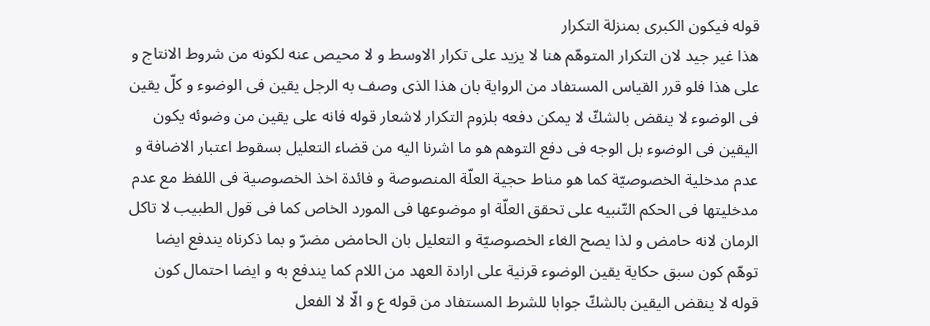قوله فيكون الكبرى بمنزلة التكرار
هذا غير جيد لان التكرار المتوهّم هنا لا يزيد على تكرار الاوسط و لا محيص عنه لكونه من شروط الانتاج و على هذا فلو قرر القياس المستفاد من الرواية بان هذا الذى وصف به الرجل يقين فى الوضوء و كلّ يقين فى الوضوء لا ينقض بالشكّ لا يمكن دفعه بلزوم التكرار لاشعار قوله فانه على يقين من وضوئه يكون اليقين فى الوضوء بل الوجه فى دفع التوهم هو ما اشرنا اليه من قضاء التعليل بسقوط اعتبار الاضافة و عدم مدخلية الخصوصيّة كما هو مناط حجية العلّة المنصوصة و فائدة اخذ الخصوصية فى اللفظ مع عدم مدخليتها فى الحكم التّنبيه على تحقق العلّة او موضوعها فى المورد الخاص كما فى قول الطبيب لا تاكل الرمان لانه حامض و لذا يصح الغاء الخصوصيّة و التعليل بان الحامض مضرّ و بما ذكرناه يندفع ايضا توهّم كون سبق حكاية يقين الوضوء قرنية على ارادة العهد من اللام كما يندفع به و ايضا احتمال كون قوله لا ينقض اليقين بالشكّ جوابا للشرط المستفاد من قوله ع و الّا لا الفعل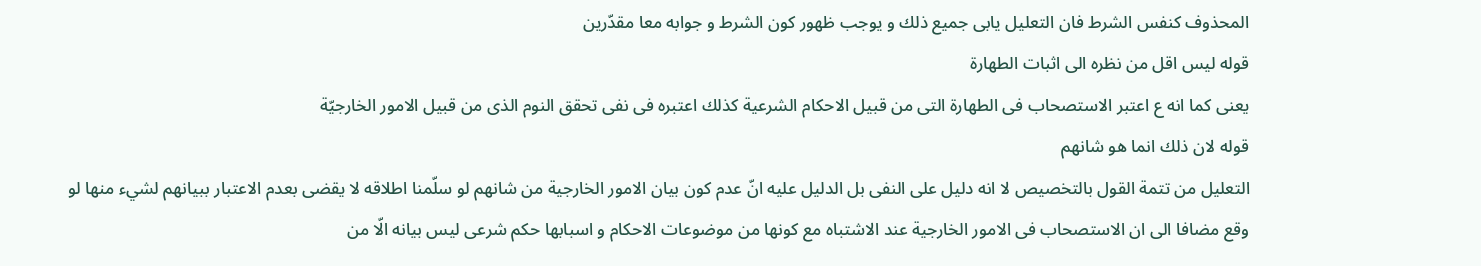المحذوف كنفس الشرط فان التعليل يابى جميع ذلك و يوجب ظهور كون الشرط و جوابه معا مقدّرين
قوله ليس اقل من نظره الى اثبات الطهارة
يعنى كما انه ع اعتبر الاستصحاب فى الطهارة التى من قبيل الاحكام الشرعية كذلك اعتبره فى نفى تحقق النوم الذى من قبيل الامور الخارجيّة
قوله لان ذلك انما هو شانهم
التعليل من تتمة القول بالتخصيص لا انه دليل على النفى بل الدليل عليه انّ عدم كون بيان الامور الخارجية من شانهم لو سلّمنا اطلاقه لا يقضى بعدم الاعتبار ببيانهم لشيء منها لو وقع مضافا الى ان الاستصحاب فى الامور الخارجية عند الاشتباه مع كونها من موضوعات الاحكام و اسبابها حكم شرعى ليس بيانه الّا من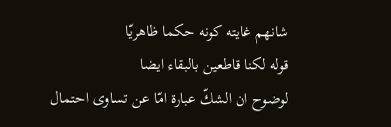شانهم غايته كونه حكما ظاهريّا
قوله لكنا قاطعين بالبقاء ايضا
لوضوح ان الشكّ عبارة امّا عن تساوى احتمال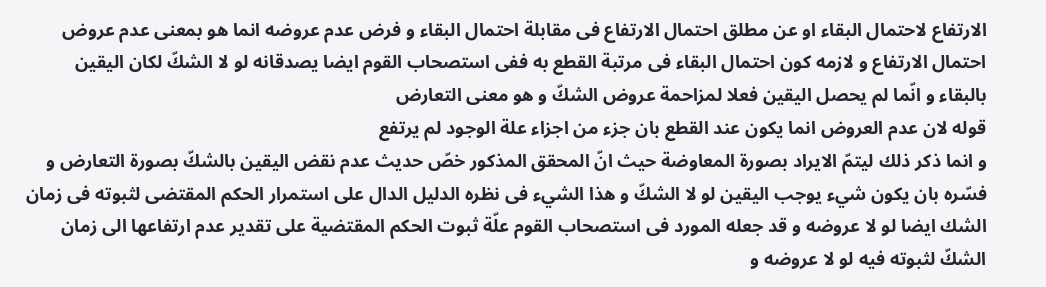الارتفاع لاحتمال البقاء او عن مطلق احتمال الارتفاع فى مقابلة احتمال البقاء و فرض عدم عروضه انما هو بمعنى عدم عروض احتمال الارتفاع و لازمه كون احتمال البقاء فى مرتبة القطع به ففى استصحاب القوم ايضا يصدقانه لو لا الشكّ لكان اليقين بالبقاء و انّما لم يحصل اليقين فعلا لمزاحمة عروض الشكّ و هو معنى التعارض
قوله لان عدم العروض انما يكون عند القطع بان جزء من اجزاء علة الوجود لم يرتفع
و انما ذكر ذلك ليتمّ الايراد بصورة المعاوضة حيث انّ المحقق المذكور خصّ حديث عدم نقض اليقين بالشكّ بصورة التعارض و فسّره بان يكون شيء يوجب اليقين لو لا الشكّ و هذا الشيء فى نظره الدليل الدال على استمرار الحكم المقتضى لثبوته فى زمان الشك ايضا لو لا عروضه و قد جعله المورد فى استصحاب القوم علّة ثبوت الحكم المقتضية على تقدير عدم ارتفاعها الى زمان الشكّ لثبوته فيه لو لا عروضه و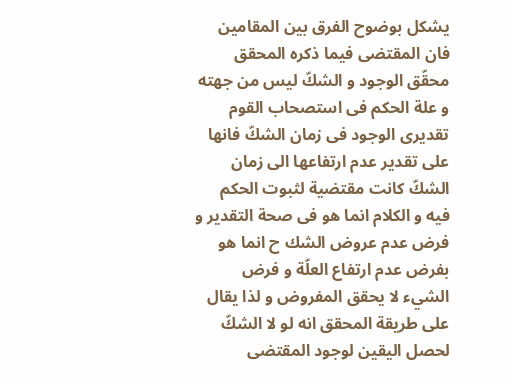يشكل بوضوح الفرق بين المقامين فان المقتضى فيما ذكره المحقق محقّق الوجود و الشكّ ليس من جهته و علة الحكم فى استصحاب القوم تقديرى الوجود فى زمان الشكّ فانها على تقدير عدم ارتفاعها الى زمان الشكّ كانت مقتضية لثبوت الحكم فيه و الكلام انما هو فى صحة التقدير و فرض عدم عروض الشك ح انما هو بفرض عدم ارتفاع العلّة و فرض الشيء لا يحقق المفروض و لذا يقال على طريقة المحقق انه لو لا الشكّ لحصل اليقين لوجود المقتضى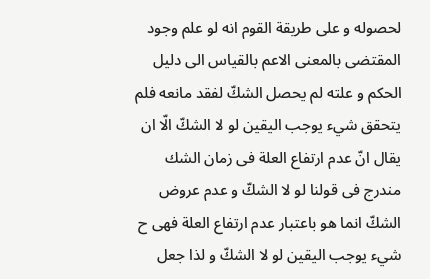لحصوله و على طريقة القوم انه لو علم وجود المقتضى بالمعنى الاعم بالقياس الى دليل الحكم و علته لم يحصل الشكّ لفقد مانعه فلم يتحقق شيء يوجب اليقين لو لا الشكّ الّا ان يقال انّ عدم ارتفاع العلة فى زمان الشك مندرج فى قولنا لو لا الشكّ و عدم عروض الشكّ انما هو باعتبار عدم ارتفاع العلة فهى ح شيء يوجب اليقين لو لا الشكّ و لذا جعل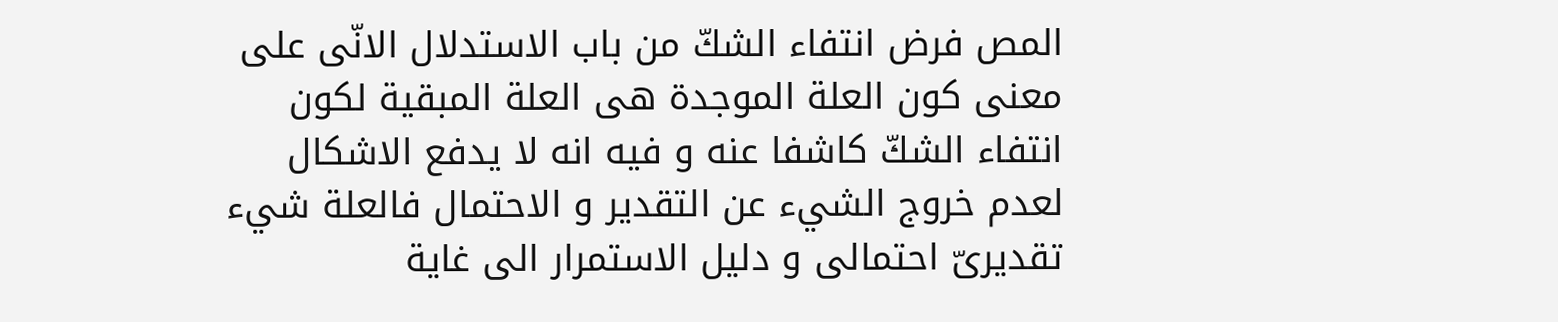المص فرض انتفاء الشكّ من باب الاستدلال الانّى على معنى كون العلة الموجدة هى العلة المبقية لكون انتفاء الشكّ كاشفا عنه و فيه انه لا يدفع الاشكال لعدم خروج الشيء عن التقدير و الاحتمال فالعلة شيء تقديرىّ احتمالى و دليل الاستمرار الى غاية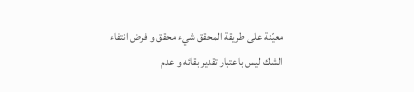معيّنة على طريقة المحقق شيء محقق و فرض انتفاء الشك ليس باعتبار تقدير بقائه و عدم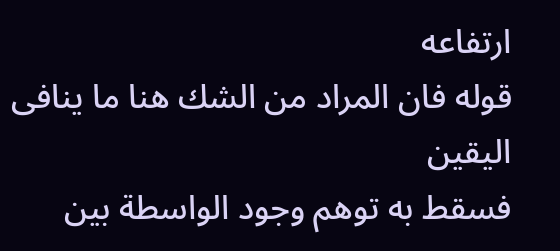ارتفاعه
قوله فان المراد من الشك هنا ما ينافى اليقين
فسقط به توهم وجود الواسطة بين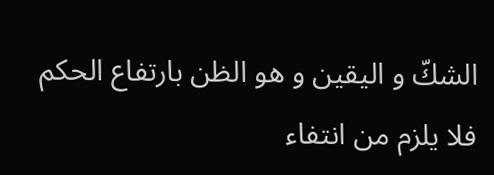الشكّ و اليقين و هو الظن بارتفاع الحكم فلا يلزم من انتفاء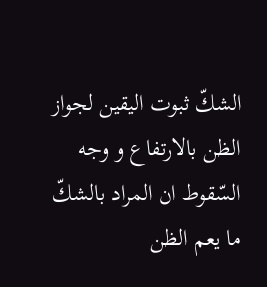الشكّ ثبوت اليقين لجواز الظن بالارتفاع و وجه السّقوط ان المراد بالشكّ ما يعم الظن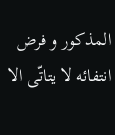المذكور و فرض انتفائه لا يتاتّى الا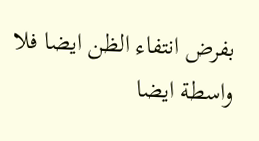بفرض انتفاء الظن ايضا فلا واسطة ايضا